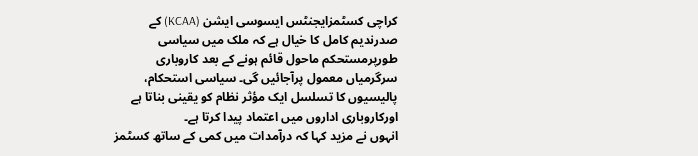کراچی کسٹمزایجنٹس ایسوسی ایشن (KCAA) کے صدرندیم کامل کا خیال ہے کہ ملک میں سیاسی طورپرمستحکم ماحول قائم ہونے کے بعد کاروباری سرگرمیاں معمول پرآجائیں گی۔ سیاسی استحکام، پالیسیوں کا تسلسل ایک مؤثر نظام کو یقینی بناتا ہے اورکاروباری اداروں میں اعتماد پیدا کرتا ہے۔
انہوں نے مزید کہا کہ درآمدات میں کمی کے ساتھ کسٹمز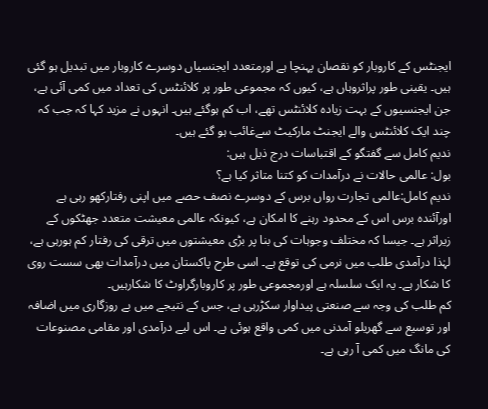ایجنٹس کے کاروبار کو نقصان پہنچا ہے اورمتعدد ایجنسیاں دوسرے کاروبار میں تبدیل ہو گئی ہیں۔ یقینی طور پراثروہاں ہے، کیوں کہ مجموعی طور پر کلائنٹس کی تعداد میں کمی آئی ہے، جن ایجنسیوں کے بہت زیادہ کلائنٹس تھے، اب کم ہوگئے ہیں۔ انہوں نے مزید کہا کہ جب کہ چند ایک کلائنٹس والے ایجنٹ مارکیٹ سےغائب ہو گئے ہیں۔
ندیم کامل سے گفتگو کے اقتباسات درج ذیل ہیں:
بول: عالمی حالات نے درآمدات کو کتنا متاثر کیا ہے؟
ندیم کامل:عالمی تجارت رواں برس کے دوسرے نصف حصے میں اپنی رفتارکھو رہی ہے اورآئندہ برس اس کے محدود رہنے کا امکان ہے، کیونکہ عالمی معیشت متعدد جھٹکوں کے زیراثر ہے۔ جیسا کہ مختلف وجوہات کی بنا پر بڑی معیشتوں میں ترقی کی رفتار کم ہورہی ہے، لہٰذا درآمدی طلب میں نرمی کی توقع ہے۔ اسی طرح پاکستان میں درآمدات بھی سست روی کا شکار ہے۔ یہ ایک سلسلہ ہے اورمجموعی طور پر کاروبارگراوٹ کا شکارہیں۔
کم طلب کی وجہ سے صنعتی پیداوار سکڑرہی ہے، جس کے نتیجے میں بے روزگاری میں اضافہ اور توسیع سے گھریلو آمدنی میں کمی واقع ہوئی ہے۔ اس لیے درآمدی اور مقامی مصنوعات کی مانگ میں کمی آ رہی ہے۔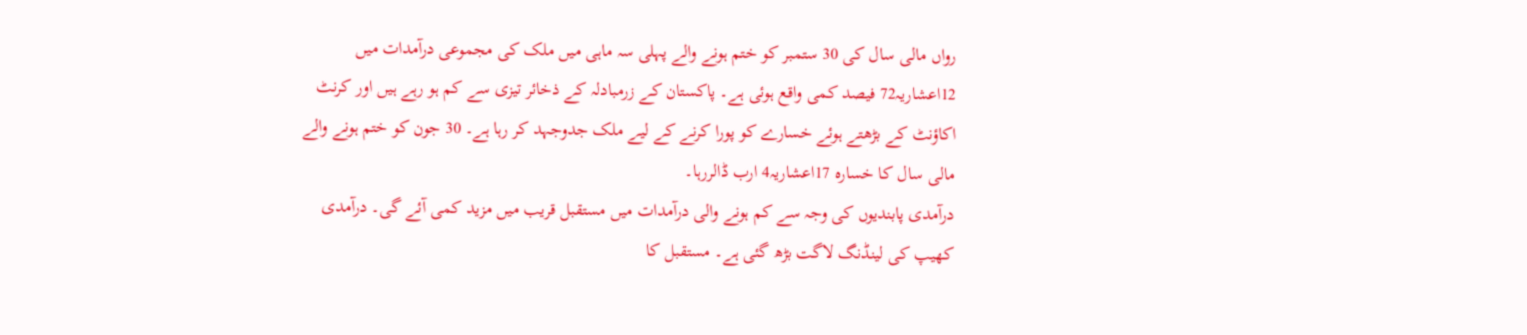رواں مالی سال کی 30 ستمبر کو ختم ہونے والے پہلی سہ ماہی میں ملک کی مجموعی درآمدات میں 12اعشاریہ72 فیصد کمی واقع ہوئی ہے۔ پاکستان کے زرمبادلہ کے ذخائر تیزی سے کم ہو رہے ہیں اور کرنٹ اکاؤنٹ کے بڑھتے ہوئے خسارے کو پورا کرنے کے لیے ملک جدوجہد کر رہا ہے۔ 30 جون کو ختم ہونے والے مالی سال کا خسارہ 17اعشاریہ4 ارب ڈالررہا۔
درآمدی پابندیوں کی وجہ سے کم ہونے والی درآمدات میں مستقبل قریب میں مزید کمی آئے گی۔ درآمدی کھیپ کی لینڈنگ لاگت بڑھ گئی ہے۔ مستقبل کا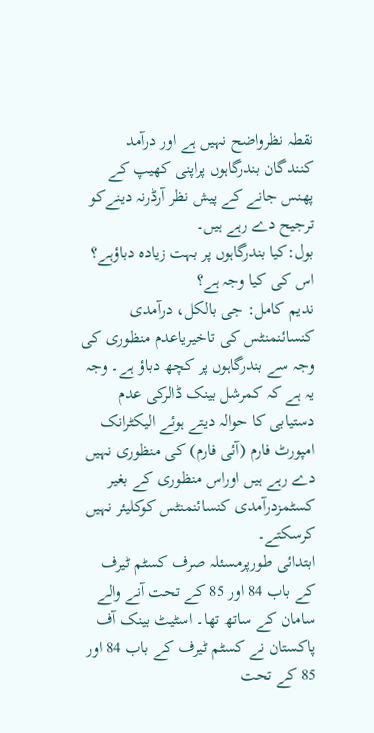نقطہ نظرواضح نہیں ہے اور درآمد کنندگان بندرگاہوں پراپنی کھیپ کے پھنس جانے کے پیش نظر آرڈرنہ دینےکو ترجیح دے رہے ہیں۔
بول:کیا بندرگاہوں پر بہت زیادہ دباؤہے؟ اس کی کیا وجہ ہے؟
ندیم کامل: جی بالکل، درآمدی کنسائنمنٹس کی تاخیریاعدم منظوری کی وجہ سے بندرگاہوں پر کچھ دباؤ ہے۔ وجہ یہ ہے کہ کمرشل بینک ڈالرکی عدم دستیابی کا حوالہ دیتے ہوئے الیکٹرانک امپورٹ فارم (آئی فارم) کی منظوری نہیں دے رہے ہیں اوراس منظوری کے بغیر کسٹمزدرآمدی کنسائنمنٹس کوکلیئر نہیں کرسکتے۔
ابتدائی طورپرمسئلہ صرف کسٹم ٹیرف کے باب 84 اور 85 کے تحت آنے والے سامان کے ساتھ تھا۔ اسٹیٹ بینک آف پاکستان نے کسٹم ٹیرف کے باب 84 اور 85 کے تحت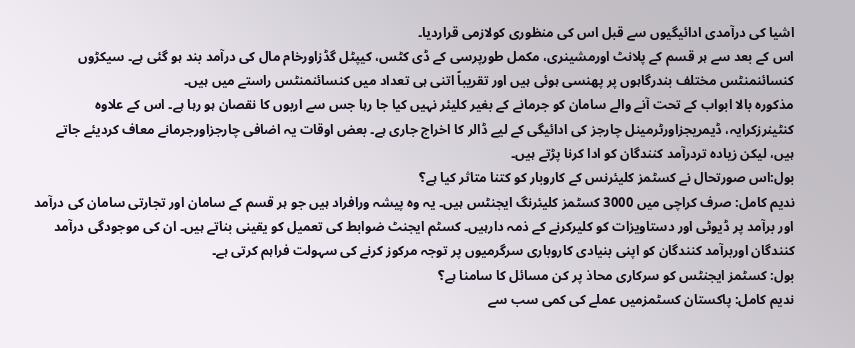اشیا کی درآمدی ادائیگیوں سے قبل اس کی منظوری کولازمی قراردیا۔
اس کے بعد سے ہر قسم کے پلانٹ اورمشینری، مکمل طورپرسی کے ڈی کٹس، کیپٹل گڈزاورخام مال کی درآمد بند ہو گئی ہے۔ سیکڑوں کنسائنمنٹس مختلف بندرگاہوں پر پھنسی ہوئی ہیں اور تقریباً اتنی ہی تعداد میں کنسائنمنٹس راستے میں ہیں۔
مذکورہ بالا ابواب کے تحت آنے والے سامان کو جرمانے کے بغیر کلیئر نہیں کیا جا رہا جس سے اربوں کا نقصان ہو رہا ہے۔ اس کے علاوہ کنٹینرزکرایہ، ڈیمریجزاورٹرمینل چارجز کی ادائیگی کے لیے ڈالر کا اخراج جاری ہے۔ بعض اوقات یہ اضافی چارجزاورجرمانے معاف کردیئے جاتے ہیں، لیکن زیادہ تردرآمد کنندگان کو ادا کرنا پڑتے ہیں۔
بول:اس صورتحال نے کسٹمز کلیئرنس کے کاروبار کو کتنا متاثر کیا ہے؟
ندیم کامل: صرف کراچی میں 3000 کسٹمز کلیئرنگ ایجنٹس ہیں۔ یہ وہ پیشہ ورافراد ہیں جو ہر قسم کے سامان اور تجارتی سامان کی درآمد اور برآمد پر ڈیوٹی اور دستاویزات کو کلیرکرنے کے ذمہ دارہیں۔ کسٹم ایجنٹ ضوابط کی تعمیل کو یقینی بناتے ہیں۔ ان کی موجودگی درآمد کنندگان اوربرآمد کنندگان کو اپنی بنیادی کاروباری سرگرمیوں پر توجہ مرکوز کرنے کی سہولت فراہم کرتی ہے۔
بول: کسٹمز ایجنٹس کو سرکاری محاذ پر کن مسائل کا سامنا ہے؟
ندیم کامل: پاکستان کسٹمزمیں عملے کی کمی سب سے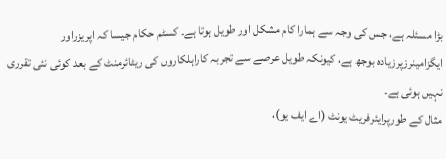بڑا مسئلہ ہے، جس کی وجہ سے ہمارا کام مشکل اور طویل ہوتا ہے۔ کسٹم حکام جیسا کہ اپریزراور ایگزامینرزپرزیادہ بوجھ ہے، کیونکہ طویل عرصے سے تجربہ کاراہلکاروں کی ریٹائرمنٹ کے بعد کوئی نئی تقرری نہیں ہوئی ہے۔
مثال کے طورپرایئرفریٹ یونٹ (اے ایف یو)،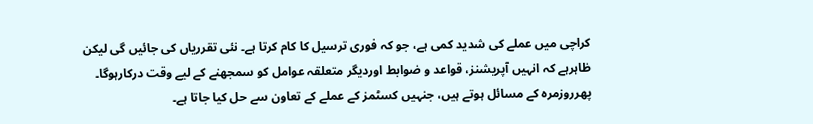کراچی میں عملے کی شدید کمی ہے، جو کہ فوری ترسیل کا کام کرتا ہے۔ نئی تقرریاں کی جائیں گی لیکن ظاہرہے کہ انہیں آپریشنز، قواعد و ضوابط اوردیگر متعلقہ عوامل کو سمجھنے کے لیے وقت درکارہوگا۔
پھرروزمرہ کے مسائل ہوتے ہیں، جنہیں کسٹمز کے عملے کے تعاون سے حل کیا جاتا ہے۔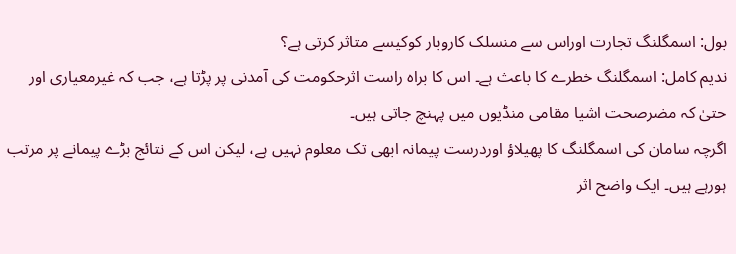بول: اسمگلنگ تجارت اوراس سے منسلک کاروبار کوکیسے متاثر کرتی ہے؟
ندیم کامل: اسمگلنگ خطرے کا باعث ہے۔ اس کا براہ راست اثرحکومت کی آمدنی پر پڑتا ہے، جب کہ غیرمعیاری اور حتیٰ کہ مضرصحت اشیا مقامی منڈیوں میں پہنچ جاتی ہیں۔
اگرچہ سامان کی اسمگلنگ کا پھیلاؤ اوردرست پیمانہ ابھی تک معلوم نہیں ہے، لیکن اس کے نتائج بڑے پیمانے پر مرتب ہورہے ہیں۔ ایک واضح اثر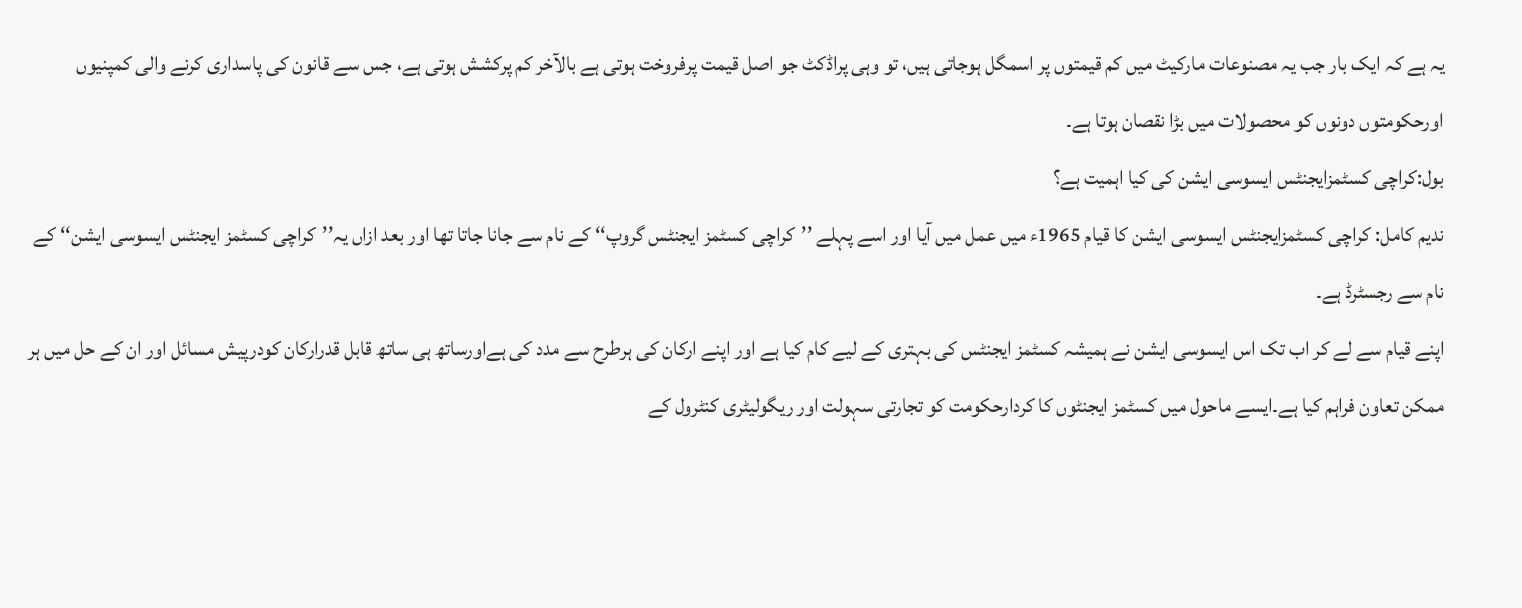یہ ہے کہ ایک بار جب یہ مصنوعات مارکیٹ میں کم قیمتوں پر اسمگل ہوجاتی ہیں، تو وہی پراڈکٹ جو اصل قیمت پرفروخت ہوتی ہے بالآخر کم پرکشش ہوتی ہے، جس سے قانون کی پاسداری کرنے والی کمپنیوں اورحکومتوں دونوں کو محصولات میں بڑا نقصان ہوتا ہے۔
بول:کراچی کسٹمزایجنٹس ایسوسی ایشن کی کیا اہمیت ہے؟
ندیم کامل: کراچی کسٹمزایجنٹس ایسوسی ایشن کا قیام 1965ء میں عمل میں آیا اور اسے پہلے ’’کراچی کسٹمز ایجنٹس گروپ‘‘ کے نام سے جانا جاتا تھا اور بعد ازاں یہ’’کراچی کسٹمز ایجنٹس ایسوسی ایشن‘‘ کے نام سے رجسٹرڈ ہے۔
اپنے قیام سے لے کر اب تک اس ایسوسی ایشن نے ہمیشہ کسٹمز ایجنٹس کی بہتری کے لیے کام کیا ہے اور اپنے ارکان کی ہرطرح سے مدد کی ہےاورساتھ ہی ساتھ قابل قدرارکان کودرپیش مسائل اور ان کے حل میں ہر ممکن تعاون فراہم کیا ہے۔ایسے ماحول میں کسٹمز ایجنٹوں کا کردارحکومت کو تجارتی سہولت اور ریگولیٹری کنٹرول کے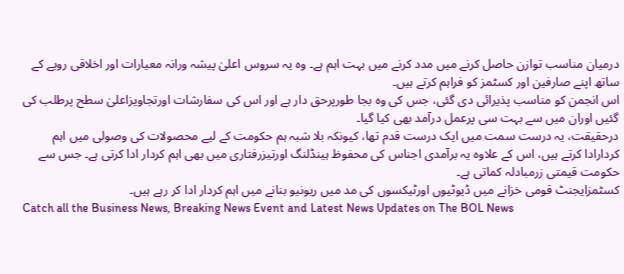درمیان مناسب توازن حاصل کرنے میں مدد کرنے میں بہت اہم ہے۔ وہ یہ سروس اعلیٰ پیشہ ورانہ معیارات اور اخلاقی رویے کے ساتھ اپنے صارفین اور کسٹمز کو فراہم کرتے ہیں۔
اس انجمن کو مناسب پذیرائی دی گئی، جس کی وہ بجا طورپرحق دار ہے اور اس کی سفارشات اورتجاویزاعلیٰ سطح پرطلب کی گئیں اوران میں سے بہت سی پرعمل درآمد بھی کیا گیا۔
درحقیقت، یہ درست سمت میں ایک درست قدم تھا، کیونکہ بلا شبہ ہم حکومت کے لیے محصولات کی وصولی میں اہم کردارادا کرتے ہیں، اس کے علاوہ یہ برآمدی اجناس کی محفوظ ہینڈلنگ اورتیزرفتاری میں بھی اہم کردار ادا کرتی ہے۔ جس سے حکومت قیمتی زرمبادلہ کماتی ہے۔
کسٹمزایجنٹ قومی خزانے میں ڈیوٹیوں اورٹیکسوں کی مد میں ریونیو بنانے میں اہم کردار ادا کر رہے ہیں۔
Catch all the Business News, Breaking News Event and Latest News Updates on The BOL News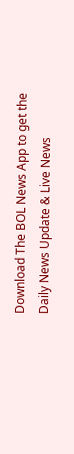Download The BOL News App to get the Daily News Update & Live News